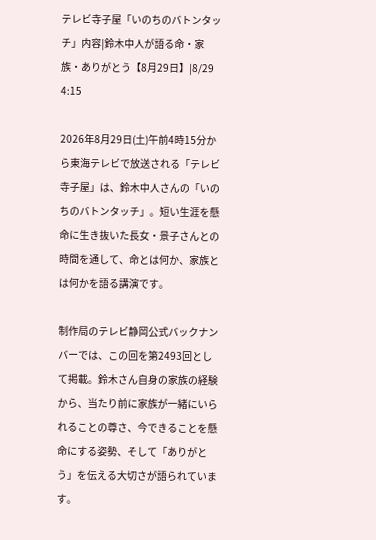テレビ寺子屋「いのちのバトンタッチ」内容|鈴木中人が語る命・家族・ありがとう【8月29日】|8/29 4:15

2026年8月29日(土)午前4時15分から東海テレビで放送される「テレビ寺子屋」は、鈴木中人さんの「いのちのバトンタッチ」。短い生涯を懸命に生き抜いた長女・景子さんとの時間を通して、命とは何か、家族とは何かを語る講演です。

制作局のテレビ静岡公式バックナンバーでは、この回を第2493回として掲載。鈴木さん自身の家族の経験から、当たり前に家族が一緒にいられることの尊さ、今できることを懸命にする姿勢、そして「ありがとう」を伝える大切さが語られています。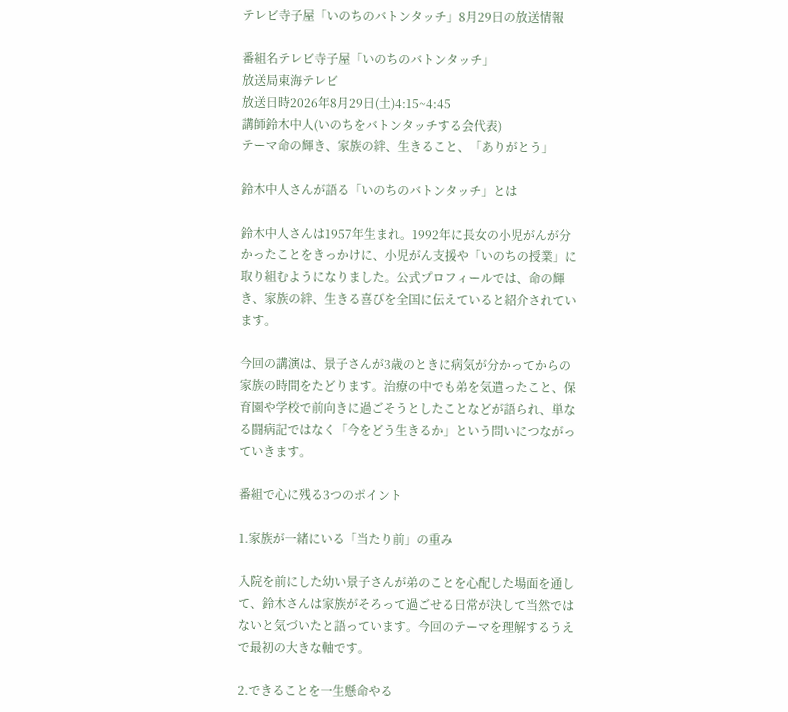テレビ寺子屋「いのちのバトンタッチ」8月29日の放送情報

番組名テレビ寺子屋「いのちのバトンタッチ」
放送局東海テレビ
放送日時2026年8月29日(土)4:15~4:45
講師鈴木中人(いのちをバトンタッチする会代表)
テーマ命の輝き、家族の絆、生きること、「ありがとう」

鈴木中人さんが語る「いのちのバトンタッチ」とは

鈴木中人さんは1957年生まれ。1992年に長女の小児がんが分かったことをきっかけに、小児がん支援や「いのちの授業」に取り組むようになりました。公式プロフィールでは、命の輝き、家族の絆、生きる喜びを全国に伝えていると紹介されています。

今回の講演は、景子さんが3歳のときに病気が分かってからの家族の時間をたどります。治療の中でも弟を気遣ったこと、保育園や学校で前向きに過ごそうとしたことなどが語られ、単なる闘病記ではなく「今をどう生きるか」という問いにつながっていきます。

番組で心に残る3つのポイント

1.家族が一緒にいる「当たり前」の重み

入院を前にした幼い景子さんが弟のことを心配した場面を通して、鈴木さんは家族がそろって過ごせる日常が決して当然ではないと気づいたと語っています。今回のテーマを理解するうえで最初の大きな軸です。

2.できることを一生懸命やる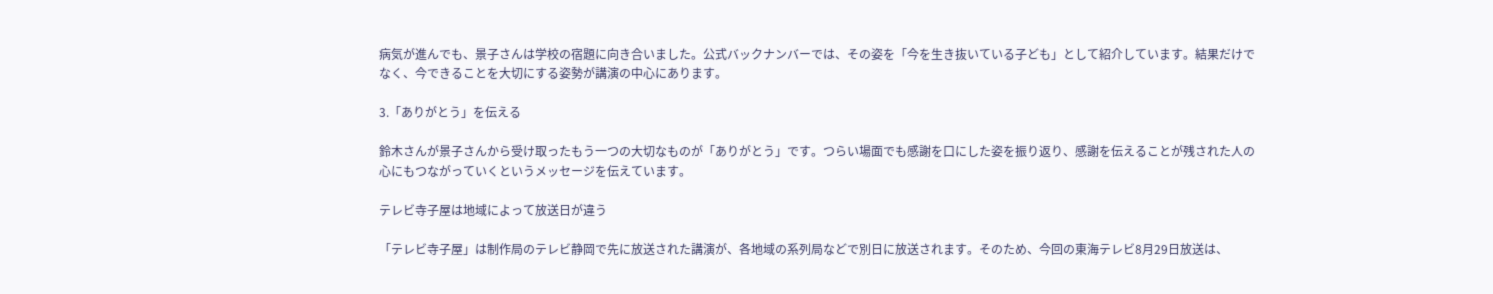病気が進んでも、景子さんは学校の宿題に向き合いました。公式バックナンバーでは、その姿を「今を生き抜いている子ども」として紹介しています。結果だけでなく、今できることを大切にする姿勢が講演の中心にあります。

3.「ありがとう」を伝える

鈴木さんが景子さんから受け取ったもう一つの大切なものが「ありがとう」です。つらい場面でも感謝を口にした姿を振り返り、感謝を伝えることが残された人の心にもつながっていくというメッセージを伝えています。

テレビ寺子屋は地域によって放送日が違う

「テレビ寺子屋」は制作局のテレビ静岡で先に放送された講演が、各地域の系列局などで別日に放送されます。そのため、今回の東海テレビ8月29日放送は、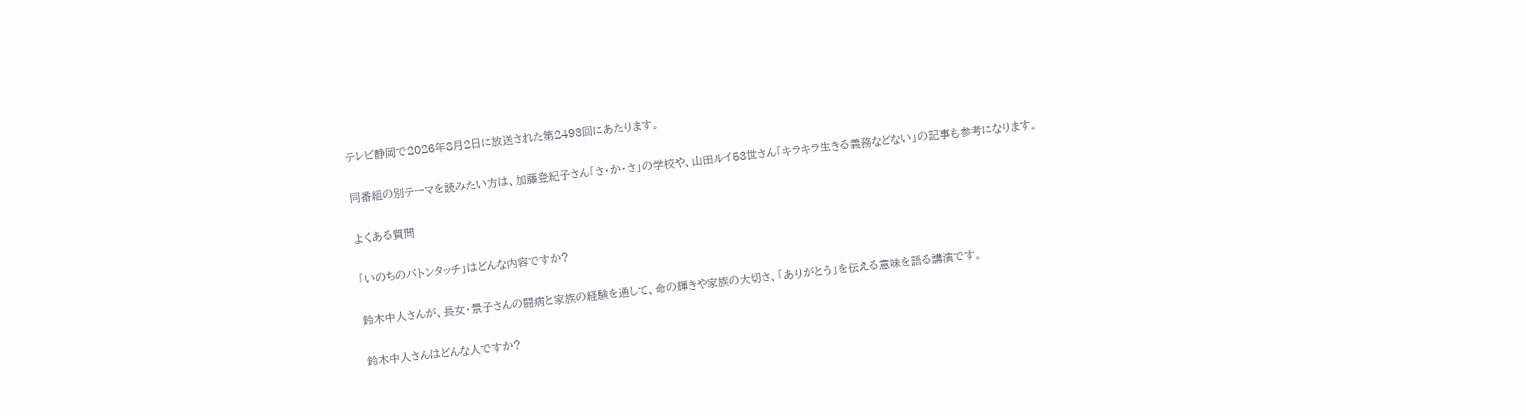テレビ静岡で2026年8月2日に放送された第2493回にあたります。

同番組の別テーマを読みたい方は、加藤登紀子さん「さ・か・さ」の学校や、山田ルイ53世さん「キラキラ生きる義務などない」の記事も参考になります。

よくある質問

「いのちのバトンタッチ」はどんな内容ですか?

鈴木中人さんが、長女・景子さんの闘病と家族の経験を通して、命の輝きや家族の大切さ、「ありがとう」を伝える意味を語る講演です。

鈴木中人さんはどんな人ですか?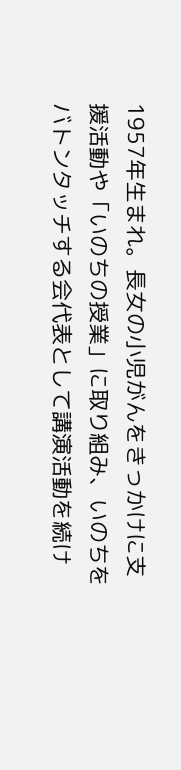1957年生まれ。長女の小児がんをきっかけに支援活動や「いのちの授業」に取り組み、いのちをバトンタッチする会代表として講演活動を続け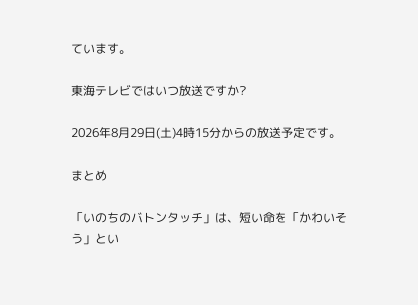ています。

東海テレビではいつ放送ですか?

2026年8月29日(土)4時15分からの放送予定です。

まとめ

「いのちのバトンタッチ」は、短い命を「かわいそう」とい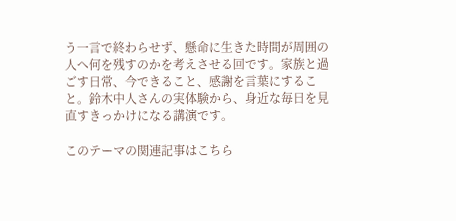う一言で終わらせず、懸命に生きた時間が周囲の人へ何を残すのかを考えさせる回です。家族と過ごす日常、今できること、感謝を言葉にすること。鈴木中人さんの実体験から、身近な毎日を見直すきっかけになる講演です。

このテーマの関連記事はこちら